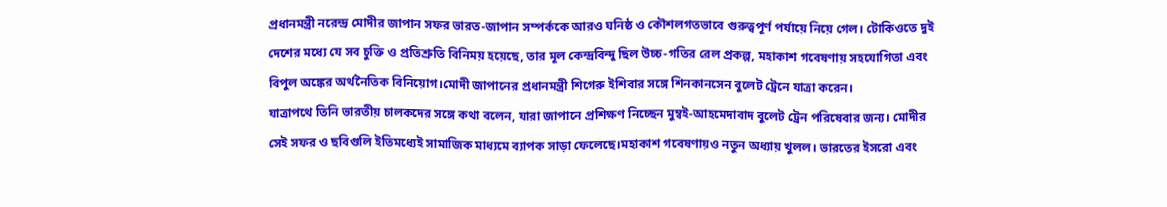প্রধানমন্ত্রী নরেন্দ্র মোদীর জাপান সফর ভারত-জাপান সম্পর্ককে আরও ঘনিষ্ঠ ও কৌশলগতভাবে গুরুত্বপূর্ণ পর্যায়ে নিয়ে গেল। টোকিওতে দুই দেশের মধ্যে যে সব চুক্তি ও প্রতিশ্রুতি বিনিময় হয়েছে, তার মূল কেন্দ্রবিন্দু ছিল উচ্চ-গতির রেল প্রকল্প, মহাকাশ গবেষণায় সহযোগিতা এবং বিপুল অঙ্কের অর্থনৈতিক বিনিয়োগ।মোদী জাপানের প্রধানমন্ত্রী শিগেরু ইশিবার সঙ্গে শিনকানসেন বুলেট ট্রেনে যাত্রা করেন।
যাত্রাপথে তিনি ভারতীয় চালকদের সঙ্গে কথা বলেন, যারা জাপানে প্রশিক্ষণ নিচ্ছেন মুম্বই-আহমেদাবাদ বুলেট ট্রেন পরিষেবার জন্য। মোদীর সেই সফর ও ছবিগুলি ইতিমধ্যেই সামাজিক মাধ্যমে ব্যাপক সাড়া ফেলেছে।মহাকাশ গবেষণায়ও নতুন অধ্যায় খুলল। ভারতের ইসরো এবং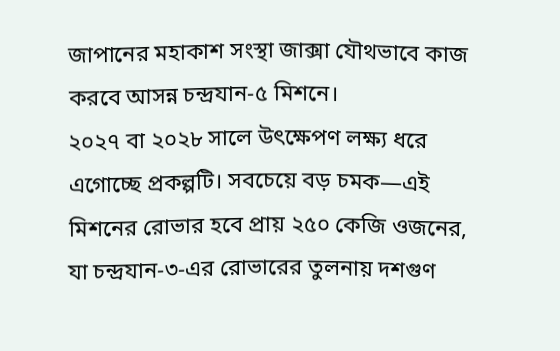জাপানের মহাকাশ সংস্থা জাক্সা যৌথভাবে কাজ করবে আসন্ন চন্দ্রযান-৫ মিশনে।
২০২৭ বা ২০২৮ সালে উৎক্ষেপণ লক্ষ্য ধরে এগোচ্ছে প্রকল্পটি। সবচেয়ে বড় চমক—এই মিশনের রোভার হবে প্রায় ২৫০ কেজি ওজনের, যা চন্দ্রযান-৩-এর রোভারের তুলনায় দশগুণ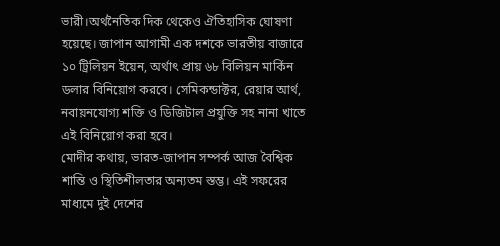ভারী।অর্থনৈতিক দিক থেকেও ঐতিহাসিক ঘোষণা হয়েছে। জাপান আগামী এক দশকে ভারতীয় বাজারে ১০ ট্রিলিয়ন ইয়েন, অর্থাৎ প্রায় ৬৮ বিলিয়ন মার্কিন ডলার বিনিয়োগ করবে। সেমিকন্ডাক্টর, রেয়ার আর্থ, নবায়নযোগ্য শক্তি ও ডিজিটাল প্রযুক্তি সহ নানা খাতে এই বিনিয়োগ করা হবে।
মোদীর কথায়, ভারত-জাপান সম্পর্ক আজ বৈশ্বিক শান্তি ও স্থিতিশীলতার অন্যতম স্তম্ভ। এই সফরের মাধ্যমে দুই দেশের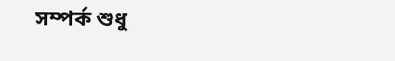সম্পর্ক শুধু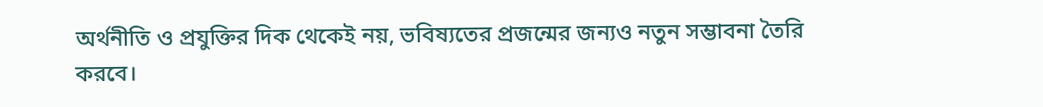অর্থনীতি ও প্রযুক্তির দিক থেকেই নয়, ভবিষ্যতের প্রজন্মের জন্যও নতুন সম্ভাবনা তৈরি করবে।